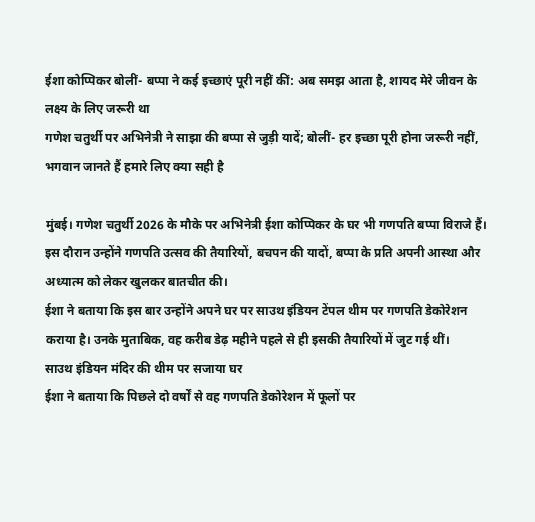ईशा कोप्पिकर बोलीं- बप्पा ने कई इच्छाएं पूरी नहीं कीं: अब समझ आता है, शायद मेरे जीवन के लक्ष्य के लिए जरूरी था
गणेश चतुर्थी पर अभिनेत्री ने साझा की बप्पा से जुड़ी यादें; बोलीं- हर इच्छा पूरी होना जरूरी नहीं, भगवान जानते हैं हमारे लिए क्या सही है

मुंबई। गणेश चतुर्थी 2026 के मौके पर अभिनेत्री ईशा कोप्पिकर के घर भी गणपति बप्पा विराजे हैं। इस दौरान उन्होंने गणपति उत्सव की तैयारियों, बचपन की यादों, बप्पा के प्रति अपनी आस्था और अध्यात्म को लेकर खुलकर बातचीत की।
ईशा ने बताया कि इस बार उन्होंने अपने घर पर साउथ इंडियन टेंपल थीम पर गणपति डेकोरेशन कराया है। उनके मुताबिक, वह करीब डेढ़ महीने पहले से ही इसकी तैयारियों में जुट गई थीं।
साउथ इंडियन मंदिर की थीम पर सजाया घर
ईशा ने बताया कि पिछले दो वर्षों से वह गणपति डेकोरेशन में फूलों पर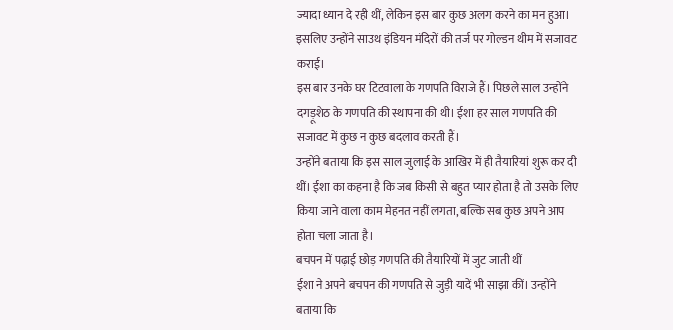ज्यादा ध्यान दे रही थीं, लेकिन इस बार कुछ अलग करने का मन हुआ। इसलिए उन्होंने साउथ इंडियन मंदिरों की तर्ज पर गोल्डन थीम में सजावट कराई।
इस बार उनके घर टिटवाला के गणपति विराजे हैं। पिछले साल उन्होंने दगड़ूशेठ के गणपति की स्थापना की थी। ईशा हर साल गणपति की सजावट में कुछ न कुछ बदलाव करती हैं।
उन्होंने बताया कि इस साल जुलाई के आखिर में ही तैयारियां शुरू कर दी थीं। ईशा का कहना है कि जब किसी से बहुत प्यार होता है तो उसके लिए किया जाने वाला काम मेहनत नहीं लगता, बल्कि सब कुछ अपने आप होता चला जाता है।
बचपन में पढ़ाई छोड़ गणपति की तैयारियों में जुट जाती थीं
ईशा ने अपने बचपन की गणपति से जुड़ी यादें भी साझा कीं। उन्होंने बताया कि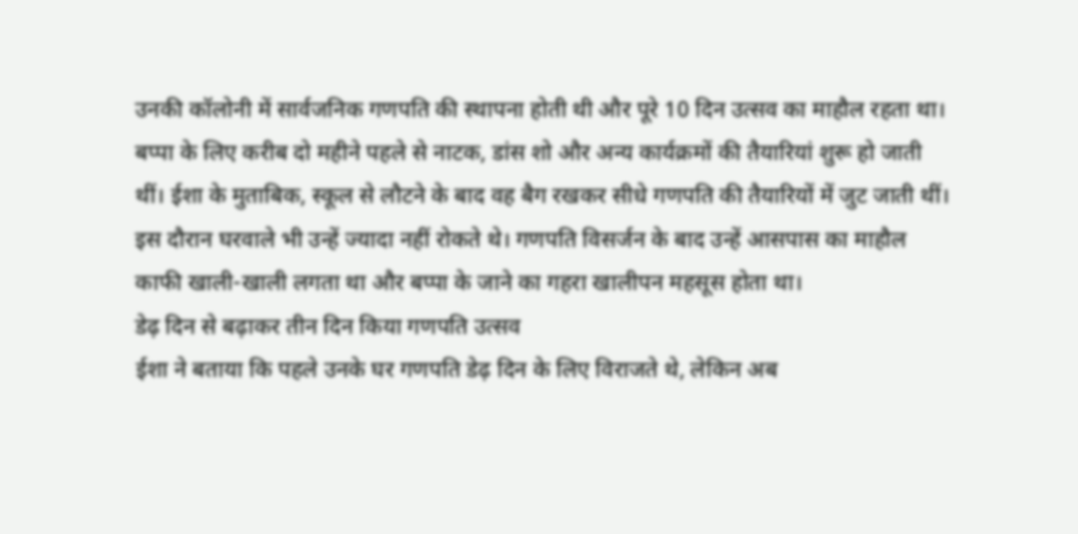उनकी कॉलोनी में सार्वजनिक गणपति की स्थापना होती थी और पूरे 10 दिन उत्सव का माहौल रहता था।
बप्पा के लिए करीब दो महीने पहले से नाटक, डांस शो और अन्य कार्यक्रमों की तैयारियां शुरू हो जाती थीं। ईशा के मुताबिक, स्कूल से लौटने के बाद वह बैग रखकर सीधे गणपति की तैयारियों में जुट जाती थीं।
इस दौरान घरवाले भी उन्हें ज्यादा नहीं रोकते थे। गणपति विसर्जन के बाद उन्हें आसपास का माहौल काफी खाली-खाली लगता था और बप्पा के जाने का गहरा खालीपन महसूस होता था।
डेढ़ दिन से बढ़ाकर तीन दिन किया गणपति उत्सव
ईशा ने बताया कि पहले उनके घर गणपति डेढ़ दिन के लिए विराजते थे, लेकिन अब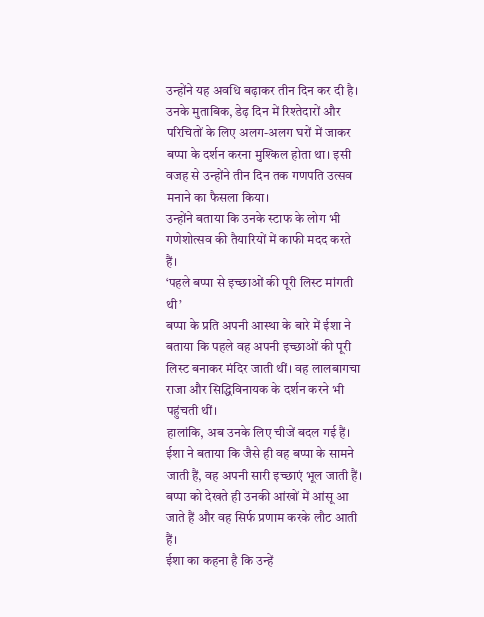उन्होंने यह अवधि बढ़ाकर तीन दिन कर दी है।
उनके मुताबिक, डेढ़ दिन में रिश्तेदारों और परिचितों के लिए अलग-अलग घरों में जाकर बप्पा के दर्शन करना मुश्किल होता था। इसी वजह से उन्होंने तीन दिन तक गणपति उत्सव मनाने का फैसला किया।
उन्होंने बताया कि उनके स्टाफ के लोग भी गणेशोत्सव की तैयारियों में काफी मदद करते हैं।
‘पहले बप्पा से इच्छाओं की पूरी लिस्ट मांगती थी’
बप्पा के प्रति अपनी आस्था के बारे में ईशा ने बताया कि पहले वह अपनी इच्छाओं की पूरी लिस्ट बनाकर मंदिर जाती थीं। वह लालबागचा राजा और सिद्धिविनायक के दर्शन करने भी पहुंचती थीं।
हालांकि, अब उनके लिए चीजें बदल गई हैं। ईशा ने बताया कि जैसे ही वह बप्पा के सामने जाती हैं, वह अपनी सारी इच्छाएं भूल जाती हैं। बप्पा को देखते ही उनकी आंखों में आंसू आ जाते हैं और वह सिर्फ प्रणाम करके लौट आती हैं।
ईशा का कहना है कि उन्हें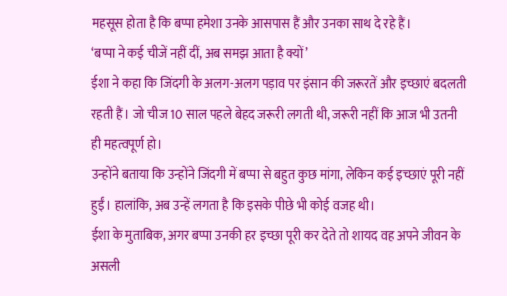महसूस होता है कि बप्पा हमेशा उनके आसपास हैं और उनका साथ दे रहे हैं।
‘बप्पा ने कई चीजें नहीं दीं, अब समझ आता है क्यों’
ईशा ने कहा कि जिंदगी के अलग-अलग पड़ाव पर इंसान की जरूरतें और इच्छाएं बदलती रहती हैं। जो चीज 10 साल पहले बेहद जरूरी लगती थी, जरूरी नहीं कि आज भी उतनी ही महत्वपूर्ण हो।
उन्होंने बताया कि उन्होंने जिंदगी में बप्पा से बहुत कुछ मांगा, लेकिन कई इच्छाएं पूरी नहीं हुईं। हालांकि, अब उन्हें लगता है कि इसके पीछे भी कोई वजह थी।
ईशा के मुताबिक, अगर बप्पा उनकी हर इच्छा पूरी कर देते तो शायद वह अपने जीवन के असली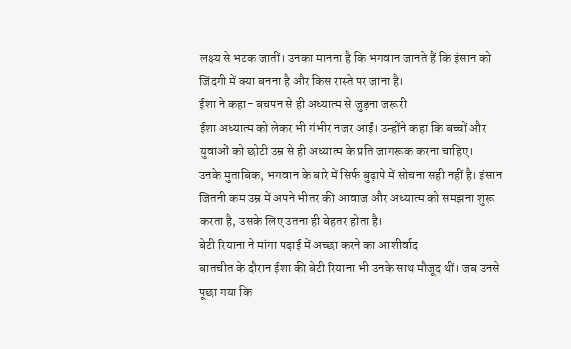लक्ष्य से भटक जातीं। उनका मानना है कि भगवान जानते हैं कि इंसान को जिंदगी में क्या बनना है और किस रास्ते पर जाना है।
ईशा ने कहा- बचपन से ही अध्यात्म से जुड़ना जरूरी
ईशा अध्यात्म को लेकर भी गंभीर नजर आईं। उन्होंने कहा कि बच्चों और युवाओं को छोटी उम्र से ही अध्यात्म के प्रति जागरूक करना चाहिए।
उनके मुताबिक, भगवान के बारे में सिर्फ बुढ़ापे में सोचना सही नहीं है। इंसान जितनी कम उम्र में अपने भीतर की आवाज और अध्यात्म को समझना शुरू करता है, उसके लिए उतना ही बेहतर होता है।
बेटी रियाना ने मांगा पढ़ाई में अच्छा करने का आशीर्वाद
बातचीत के दौरान ईशा की बेटी रियाना भी उनके साथ मौजूद थीं। जब उनसे पूछा गया कि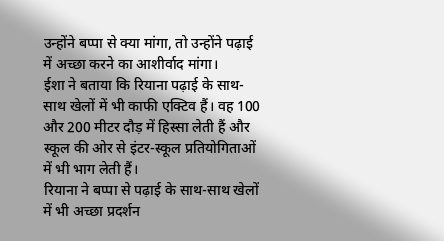उन्होंने बप्पा से क्या मांगा, तो उन्होंने पढ़ाई में अच्छा करने का आशीर्वाद मांगा।
ईशा ने बताया कि रियाना पढ़ाई के साथ-साथ खेलों में भी काफी एक्टिव हैं। वह 100 और 200 मीटर दौड़ में हिस्सा लेती हैं और स्कूल की ओर से इंटर-स्कूल प्रतियोगिताओं में भी भाग लेती हैं।
रियाना ने बप्पा से पढ़ाई के साथ-साथ खेलों में भी अच्छा प्रदर्शन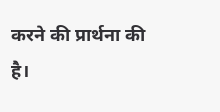करने की प्रार्थना की है।